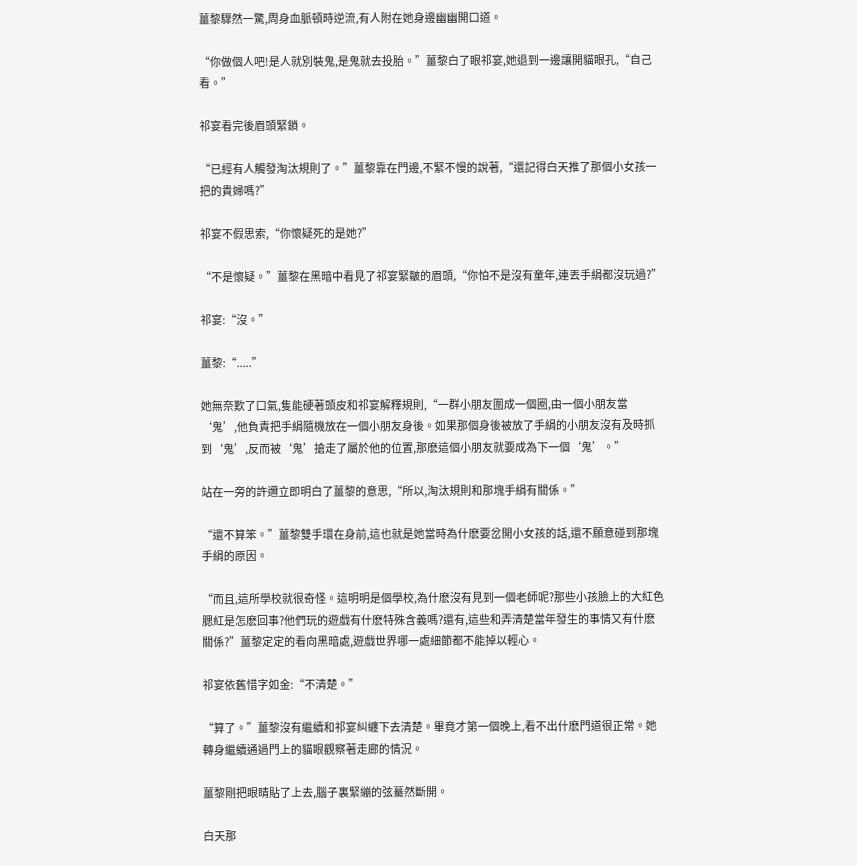薑黎驟然一驚,周身血脈頓時逆流,有人附在她身邊幽幽開口道。

“你做個人吧!是人就別裝鬼,是鬼就去投胎。”薑黎白了眼祁宴,她退到一邊讓開貓眼孔,“自己看。”

祁宴看完後眉頭緊鎖。

“已經有人觸發淘汰規則了。”薑黎靠在門邊,不緊不慢的說著,“還記得白天推了那個小女孩一把的貴婦嗎?”

祁宴不假思索,“你懷疑死的是她?”

“不是懷疑。”薑黎在黑暗中看見了祁宴緊皺的眉頭,“你怕不是沒有童年,連丟手絹都沒玩過?”

祁宴:“沒。”

薑黎:“.....”

她無奈歎了口氣,隻能硬著頭皮和祁宴解釋規則,“一群小朋友圍成一個圈,由一個小朋友當‘鬼’,他負責把手絹隨機放在一個小朋友身後。如果那個身後被放了手絹的小朋友沒有及時抓到‘鬼’,反而被‘鬼’搶走了屬於他的位置,那麽這個小朋友就要成為下一個‘鬼’。”

站在一旁的許邇立即明白了薑黎的意思,“所以,淘汰規則和那塊手絹有關係。”

“還不算笨。”薑黎雙手環在身前,這也就是她當時為什麽要岔開小女孩的話,還不願意碰到那塊手絹的原因。

“而且,這所學校就很奇怪。這明明是個學校,為什麽沒有見到一個老師呢?那些小孩臉上的大紅色腮紅是怎麽回事?他們玩的遊戲有什麽特殊含義嗎?還有,這些和弄清楚當年發生的事情又有什麽關係?”薑黎定定的看向黑暗處,遊戲世界哪一處細節都不能掉以輕心。

祁宴依舊惜字如金:“不清楚。”

“算了。”薑黎沒有繼續和祁宴糾纏下去清楚。畢竟才第一個晚上,看不出什麽門道很正常。她轉身繼續通過門上的貓眼觀察著走廊的情況。

薑黎剛把眼睛貼了上去,腦子裏緊繃的弦驀然斷開。

白天那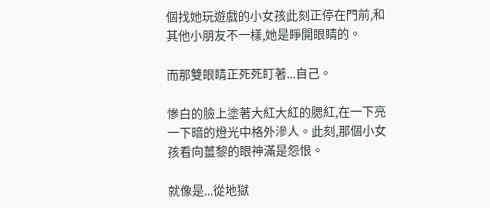個找她玩遊戲的小女孩此刻正停在門前,和其他小朋友不一樣,她是睜開眼睛的。

而那雙眼睛正死死盯著...自己。

慘白的臉上塗著大紅大紅的腮紅,在一下亮一下暗的燈光中格外滲人。此刻,那個小女孩看向薑黎的眼神滿是怨恨。

就像是...從地獄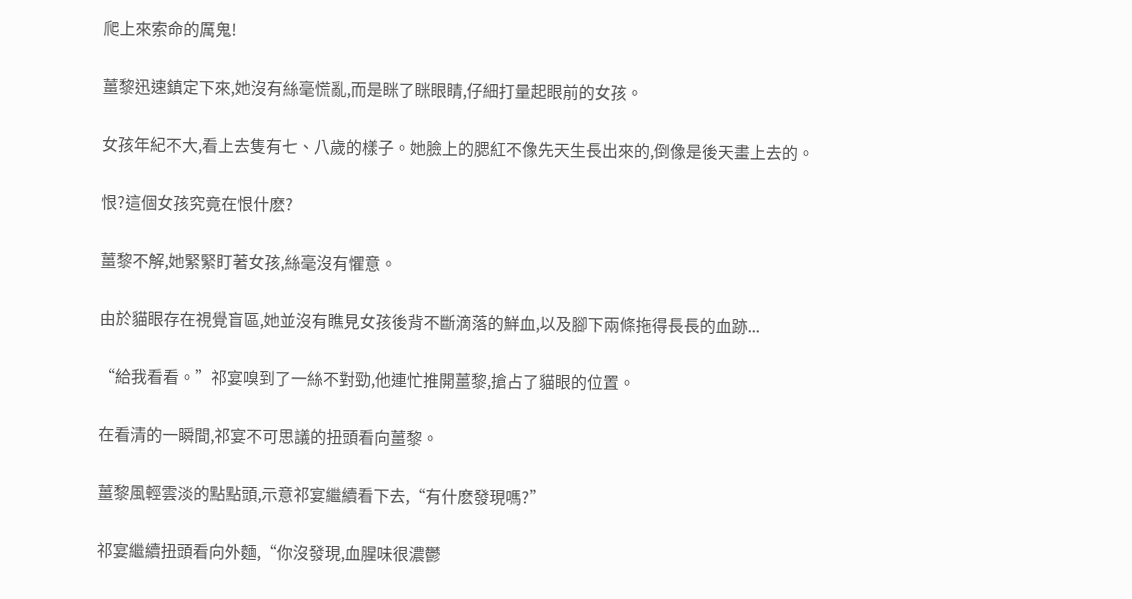爬上來索命的厲鬼!

薑黎迅速鎮定下來,她沒有絲毫慌亂,而是眯了眯眼睛,仔細打量起眼前的女孩。

女孩年紀不大,看上去隻有七、八歲的樣子。她臉上的腮紅不像先天生長出來的,倒像是後天畫上去的。

恨?這個女孩究竟在恨什麽?

薑黎不解,她緊緊盯著女孩,絲毫沒有懼意。

由於貓眼存在視覺盲區,她並沒有瞧見女孩後背不斷滴落的鮮血,以及腳下兩條拖得長長的血跡...

“給我看看。”祁宴嗅到了一絲不對勁,他連忙推開薑黎,搶占了貓眼的位置。

在看清的一瞬間,祁宴不可思議的扭頭看向薑黎。

薑黎風輕雲淡的點點頭,示意祁宴繼續看下去,“有什麽發現嗎?”

祁宴繼續扭頭看向外麵,“你沒發現,血腥味很濃鬱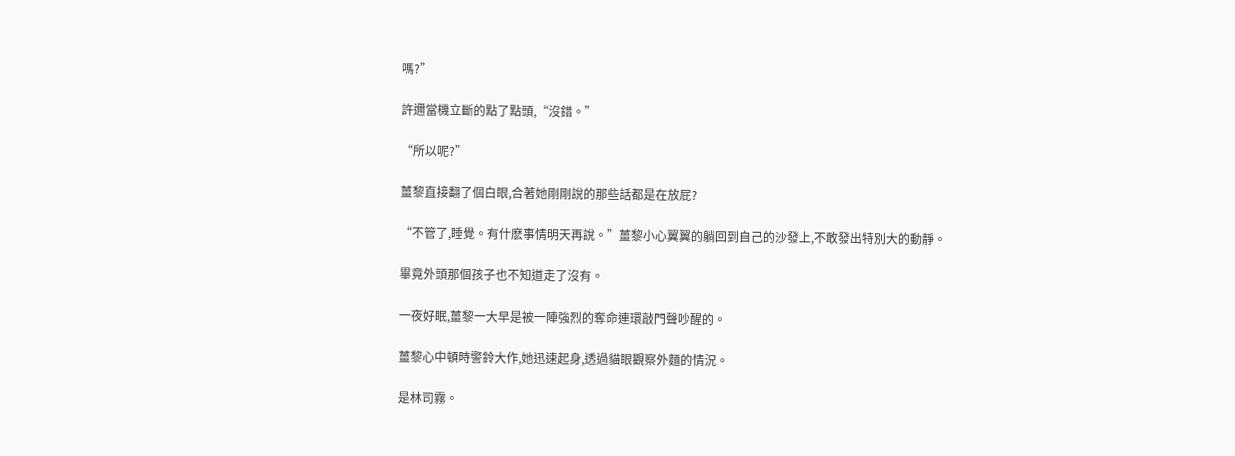嗎?”

許邇當機立斷的點了點頭,“沒錯。”

“所以呢?”

薑黎直接翻了個白眼,合著她剛剛說的那些話都是在放屁?

“不管了,睡覺。有什麽事情明天再說。”薑黎小心翼翼的躺回到自己的沙發上,不敢發出特別大的動靜。

畢竟外頭那個孩子也不知道走了沒有。

一夜好眠,薑黎一大早是被一陣強烈的奪命連環敲門聲吵醒的。

薑黎心中頓時警鈴大作,她迅速起身,透過貓眼觀察外麵的情況。

是林司霧。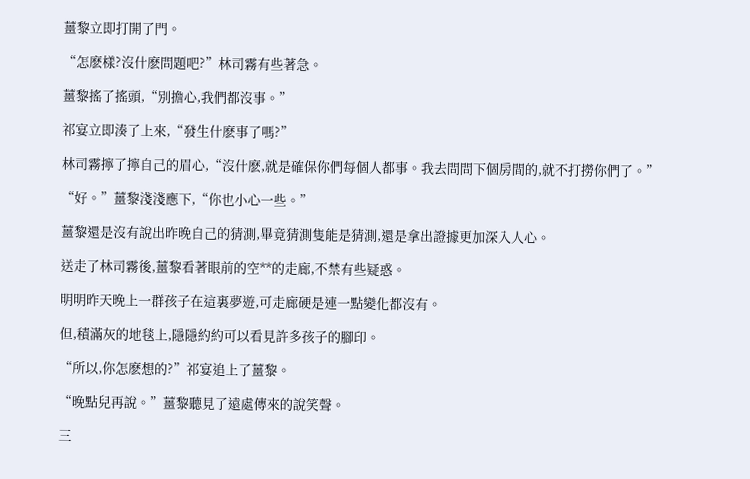薑黎立即打開了門。

“怎麽樣?沒什麽問題吧?”林司霧有些著急。

薑黎搖了搖頭,“別擔心,我們都沒事。”

祁宴立即湊了上來,“發生什麽事了嗎?”

林司霧擰了擰自己的眉心,“沒什麽,就是確保你們每個人都事。我去問問下個房間的,就不打撈你們了。”

“好。”薑黎淺淺應下,“你也小心一些。”

薑黎還是沒有說出昨晚自己的猜測,畢竟猜測隻能是猜測,還是拿出證據更加深入人心。

送走了林司霧後,薑黎看著眼前的空**的走廊,不禁有些疑惑。

明明昨天晚上一群孩子在這裏夢遊,可走廊硬是連一點變化都沒有。

但,積滿灰的地毯上,隱隱約約可以看見許多孩子的腳印。

“所以,你怎麽想的?”祁宴追上了薑黎。

“晚點兒再說。”薑黎聽見了遠處傳來的說笑聲。

三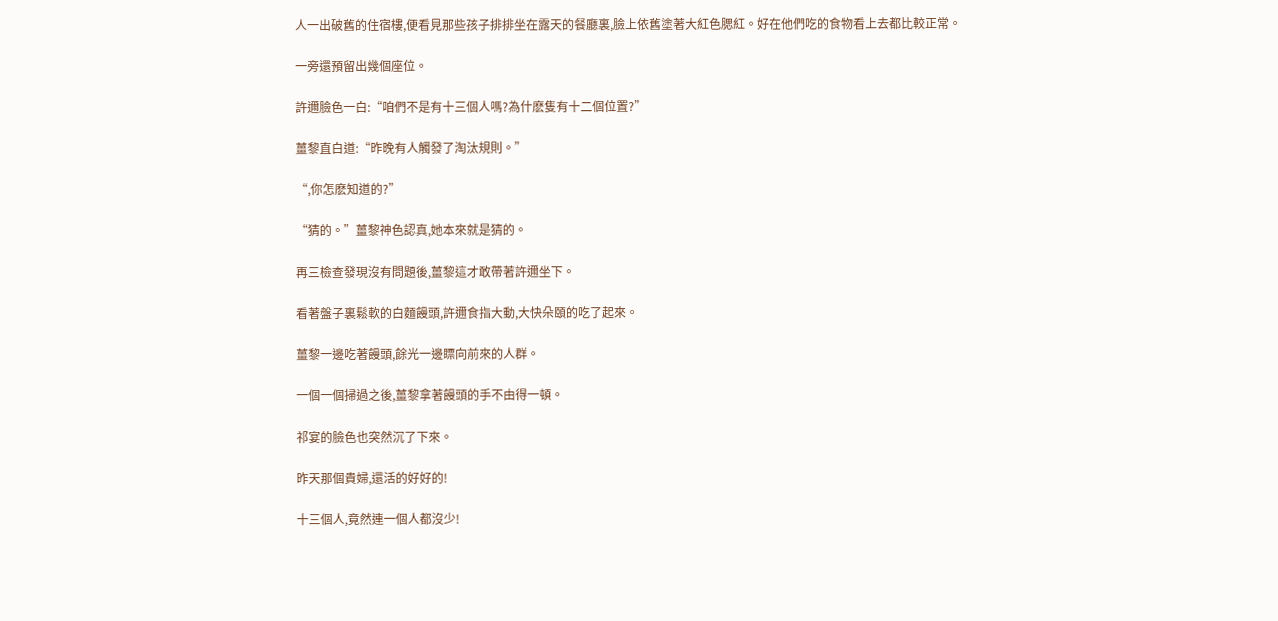人一出破舊的住宿樓,便看見那些孩子排排坐在露天的餐廳裏,臉上依舊塗著大紅色腮紅。好在他們吃的食物看上去都比較正常。

一旁還預留出幾個座位。

許邇臉色一白:“咱們不是有十三個人嗎?為什麽隻有十二個位置?”

薑黎直白道:“昨晚有人觸發了淘汰規則。”

“,你怎麽知道的?”

“猜的。”薑黎神色認真,她本來就是猜的。

再三檢查發現沒有問題後,薑黎這才敢帶著許邇坐下。

看著盤子裏鬆軟的白麵饅頭,許邇食指大動,大快朵頤的吃了起來。

薑黎一邊吃著饅頭,餘光一邊瞟向前來的人群。

一個一個掃過之後,薑黎拿著饅頭的手不由得一頓。

祁宴的臉色也突然沉了下來。

昨天那個貴婦,還活的好好的!

十三個人,竟然連一個人都沒少!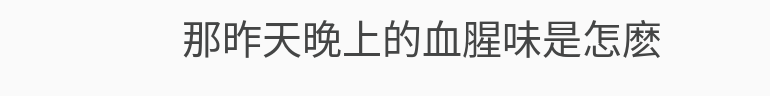那昨天晚上的血腥味是怎麽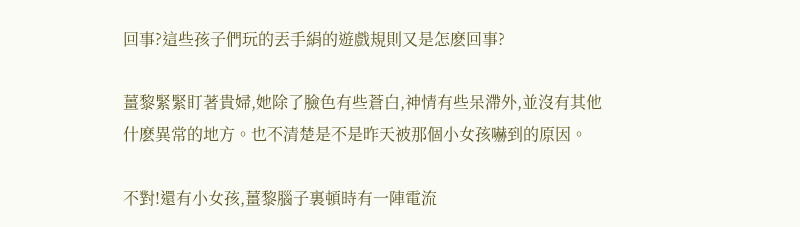回事?這些孩子們玩的丟手絹的遊戲規則又是怎麽回事?

薑黎緊緊盯著貴婦,她除了臉色有些蒼白,神情有些呆滯外,並沒有其他什麽異常的地方。也不清楚是不是昨天被那個小女孩嚇到的原因。

不對!還有小女孩,薑黎腦子裏頓時有一陣電流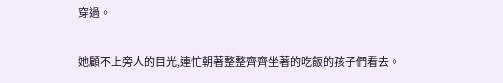穿過。

她顧不上旁人的目光,連忙朝著整整齊齊坐著的吃飯的孩子們看去。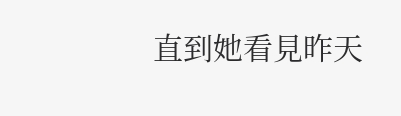直到她看見昨天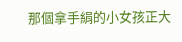那個拿手絹的小女孩正大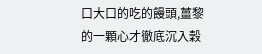口大口的吃的饅頭,薑黎的一顆心才徹底沉入穀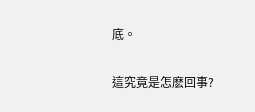底。

這究竟是怎麽回事?